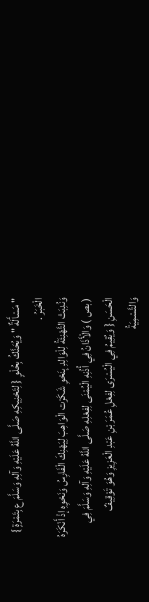" مَسْأَلَةٌ " وَيُحَنَّكُ بِحُلْوٍ { لِتَحْنِيكِهِ صَلَّى اللَّهُ عَلَيْهِ وَآلِهِ وَسَلَّمَ ع بِتَمْرَةٍ } الْخَبَرُ .
وَنُدِبَتْ التَّهْنِئَةُ لِلْوَالِدِ بِنَحْوِ شَكَرْت الْوَاهِبَ لِيَهْنِكَ الْفَارِسُ وَنَحْوِهِ إذْ أَنْكَرَهُ ( بص ) وَالْأَذَانُ فِي أُذُنِهِ الْيُمْنَى لِفِعْلِهِ صَلَّى اللَّهُ عَلَيْهِ وَآلِهِ وَسَلَّمَ فِي الْحَسَنِ { وَيُقِيمُ فِي الْيُسْرَى لِفِعْلِ عُمَرَ بْنِ عَبْدِ الْعَزِيزِ وَهُوَ تَوْقِيفٌ وَالتَّسْمِيَةُ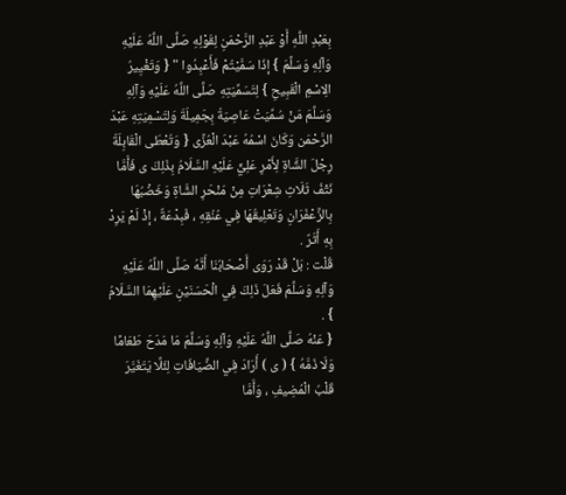بِعَبْدِ اللَّهِ أَوْ عَبْدِ الرَّحْمَنِ لِقَوْلِهِ صَلَّى اللَّهُ عَلَيْهِ وَآلِهِ وَسَلَّمَ } إذَا سَمَّيْتُمْ فَأَعْبِدُوا " { وَتَغْيِيرُ الِاسْمِ الْقَبِيحِ } لِتَسَمِّيَتِهِ صَلَّى اللَّهُ عَلَيْهِ وَآلِهِ وَسَلَّمَ مَنْ سُمِّيَتْ عَاصِيَةُ بِجَمِيلَةَ وَلِتَسْمِيَتِهِ عَبْدَ الرَّحْمَن وَكَانَ اسْمُهُ عَبْدَ الْعُزَّى { وَتُعْطَى الْقَابِلَةُ رِجْلَ الشَّاةِ لِأَمْرِ عَلِيٍّ عَلَيْهِ السَّلَامُ بِذَلِكَ ى فَأَمَّا نَتْفُ ثَلَاثِ شِعْرَاتِ مِنْ مَنْحَرِ الشَّاةِ وَخَضْبُهَا بِالزَّعْفَرَانِ وَتَعْلِيقُهَا فِي عُنُقِهِ ، فَبِدْعَةٌ ، إذْ لَمْ يَرِدْ بِهِ أَثَرٌ .
قُلْت : بَلْ قَدْ رَوَى أَصْحَابُنَا أَنَّهُ صَلَّى اللَّهُ عَلَيْهِ وَآلِهِ وَسَلَّمَ فَعَلَ ذَلِكَ فِي الْحَسَنَيْنِ عَلَيْهِمَا السَّلَامُ } .
{ عَنْهُ صَلَّى اللَّهُ عَلَيْهِ وَآلِهِ وَسَلَّمَ مَا مَدَحَ طَعَامًا وَلَا ذَمَّهُ } ( ى ) أَرَادَ فِي الضِّيَافَاتِ لِئَلَّا يَتَغَيَّرَ قَلْبُ الْمُضِيفِ ، وَأَمَّا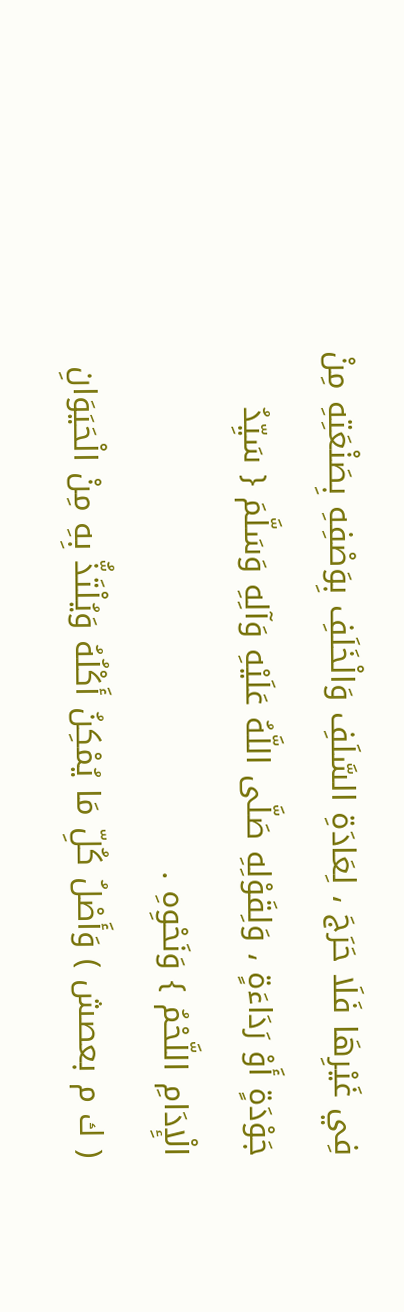فِي غَيْرِهَا فَلَا حَرَجَ ، لِعَادَةِ السَّلَفِ وَالْخَلَفِ بِوَصْفِهِ بِصَنْعَتِهِ مِنْ جَوْدَةٍ أَوْ رَدَاءَةٍ ، وَلِقَوْلِهِ صَلَّى اللَّهُ عَلَيْهِ وَآلِهِ وَسَلَّمَ { سَيِّدُ الْإِدَامِ اللَّحْمُ } وَنَحْوِهِ .
( ك م بعصش ) وَأَصْلُ كُلِّ مَا يُمْكِنُ أَكْلُهُ وَيُلْتَذُّ بِهِ مِنْ الْحَيَوَانِ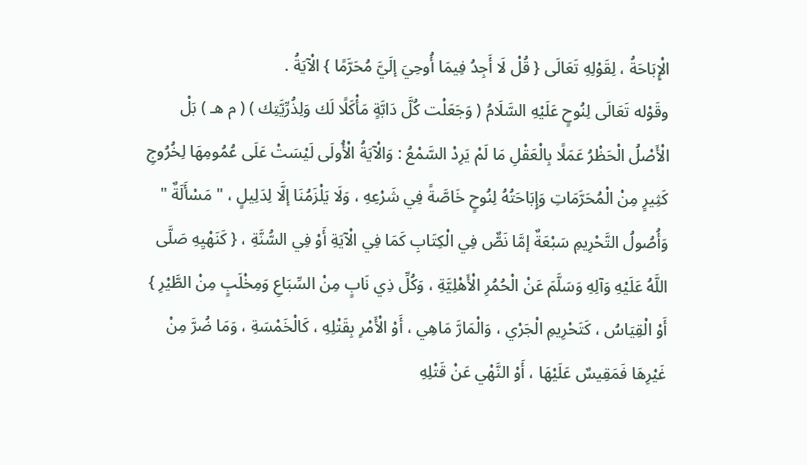الْإِبَاحَةُ ، لِقَوْلِهِ تَعَالَى { قُلْ لَا أَجِدُ فِيمَا أُوحِيَ إلَيَّ مُحَرَّمًا } الْآيَةُ .
وقَوْله تَعَالَى لِنُوحٍ عَلَيْهِ السَّلَامُ ( وَجَعَلْت كُلَّ دَابَّةٍ مَأْكَلًا لَك وَلِذُرِّيَّتِك ) ( م هـ ) بَلْ الْأَصْلُ الْحَظْرُ عَمَلًا بِالْعَقْلِ مَا لَمْ يَرِدْ السَّمْعُ : وَالْآيَةُ الْأُولَى لَيْسَتْ عَلَى عُمُومِهَا لِخُرُوجِ كَثِيرٍ مِنْ الْمُحَرَّمَاتِ وَإِبَاحَتُهُ لِنُوحٍ خَاصَّةً فِي شَرْعِهِ ، وَلَا يَلْزَمُنَا إلَّا لِدَلِيلٍ ، " مَسْأَلَةٌ " وَأُصُولُ التَّحْرِيمِ سَبْعَةٌ إمَّا نَصٌّ فِي الْكِتَابِ كَمَا فِي الْآيَةِ أَوْ فِي السُّنَّةِ ، { كَنَهْيِهِ صَلَّى اللَّهُ عَلَيْهِ وَآلِهِ وَسَلَّمَ عَنْ الْحُمُرِ الْأَهْلِيَّةِ ، وَكُلِّ ذِي نَابٍ مِنْ السِّبَاعِ وَمِخْلَبٍ مِنْ الطَّيْرِ } أَوْ الْقِيَاسُ ، كَتَحْرِيمِ الْجَرْي ، وَالْمَارَّ مَاهِي ، أَوْ الْأَمْرِ بِقَتْلِهِ ، كَالْخَمْسَةِ ، وَمَا ضُرَّ مِنْ غَيْرِهَا فَمَقِيسٌ عَلَيْهَا ، أَوْ النَّهْي عَنْ قَتْلِهِ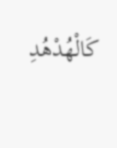كَالْهُدْهُدِ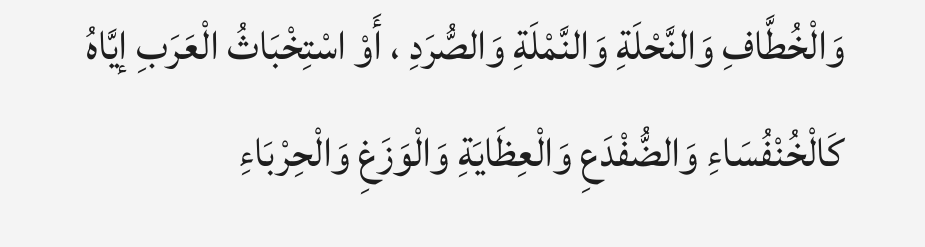وَالْخُطَّافِ وَالنَّحْلَةِ وَالنَّمْلَةِ وَالصُّرَدِ ، أَوْ اسْتِخْبَاثُ الْعَرَبِ إيَّاهُ كَالْخُنْفُسَاءِ وَالضُّفْدَعِ وَالْعِظَايَةِ وَالْوَزَغِ وَالْحِرْبَاءِ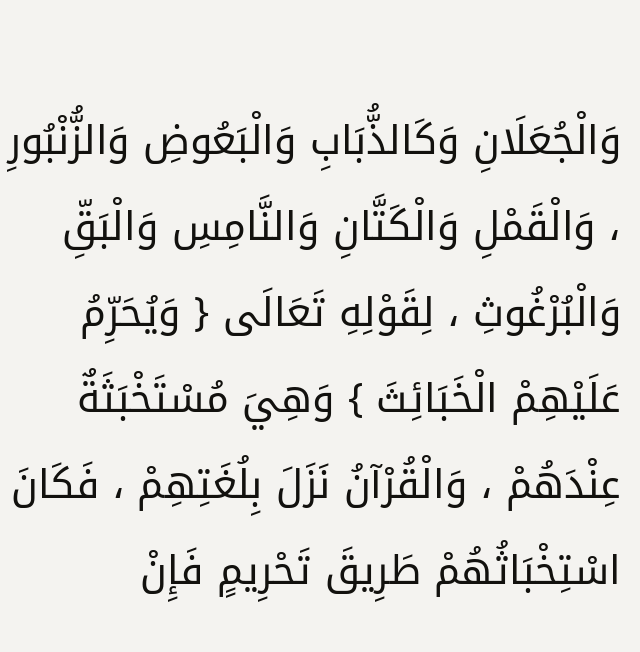وَالْجُعَلَانِ وَكَالذُّبَابِ وَالْبَعُوضِ وَالزُّنْبُورِ ، وَالْقَمْلِ وَالْكَتَّانِ وَالنَّامِسِ وَالْبَقِّ وَالْبُرْغُوثِ ، لِقَوْلِهِ تَعَالَى { وَيُحَرِّمُ عَلَيْهِمْ الْخَبَائِثَ } وَهِيَ مُسْتَخْبَثَةٌ عِنْدَهُمْ ، وَالْقُرْآنُ نَزَلَ بِلُغَتِهِمْ ، فَكَانَ اسْتِخْبَاثُهُمْ طَرِيقَ تَحْرِيمٍ فَإِنْ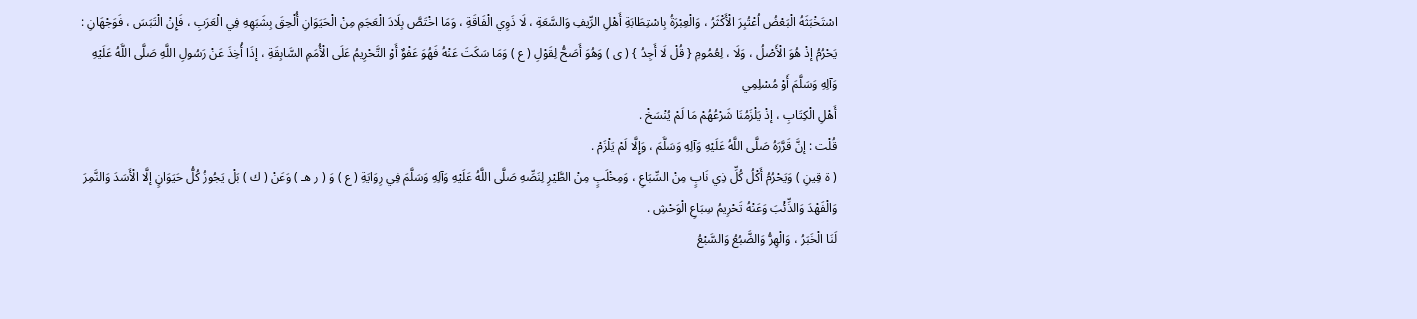اسْتَخْبَثَهُ الْبَعْضُ اُعْتُبِرَ الْأَكْثَرُ ، وَالْعِبْرَةُ بِاسْتِطَابَةِ أَهْلِ الرِّيفِ وَالسَّعَةِ ، لَا ذَوِي الْفَاقَةِ ، وَمَا اخْتَصَّ بِلَادَ الْعَجَمِ مِنْ الْحَيَوَانِ أُلْحِقَ بِشَبَهِهِ فِي الْعَرَبِ ، فَإِنْ الْتَبَسَ ، فَوَجْهَانِ : يَحْرُمُ إذْ هُوَ الْأَصْلُ ، وَلَا ، لِعُمُومِ { قُلْ لَا أَجِدُ } ( ى ) وَهُوَ أَصَحُّ لِقَوْلِ ( ع ) وَمَا سَكَتَ عَنْهُ فَهُوَ عَفْوٌ أَوْ التَّحْرِيمُ عَلَى الْأُمَمِ السَّابِقَةِ ، إذَا أُخِذَ عَنْ رَسُولِ اللَّهِ صَلَّى اللَّهُ عَلَيْهِ وَآلِهِ وَسَلَّمَ أَوْ مُسْلِمِي
أَهْلِ الْكِتَابِ ، إذْ يَلْزَمُنَا شَرْعُهُمْ مَا لَمْ يُنْسَخْ .
قُلْت : إنَّ قَرَّرَهُ صَلَّى اللَّهُ عَلَيْهِ وَآلِهِ وَسَلَّمَ ، وَإِلَّا لَمْ يَلْزَمْ .
( ة قِينِ ) وَيَحْرُمُ أَكْلُ كُلِّ ذِي نَابٍ مِنْ السِّبَاعِ ، وَمِخْلَبٍ مِنْ الطَّيْرِ لِنَصِّهِ صَلَّى اللَّهُ عَلَيْهِ وَآلِهِ وَسَلَّمَ فِي رِوَايَةِ ( ع ) وَ ( ر هـ ) وَعَنْ ( ك ) بَلْ يَجُوزُ كُلُّ حَيَوَانٍ إلَّا الْأَسَدَ وَالنَّمِرَ وَالْفَهْدَ وَالذِّئْبَ وَعَنْهُ تَحْرِيمُ سِبَاعِ الْوَحْشِ .
لَنَا الْخَبَرُ ، وَالْهِرُّ وَالضَّبُعُ وَالسَّبْعُ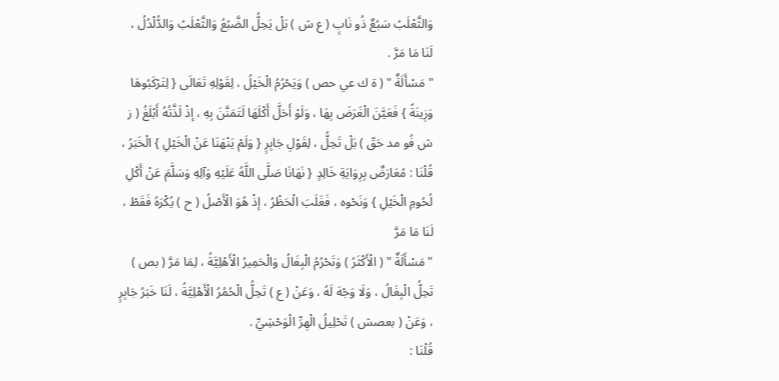وَالثَّعْلَبُ سَبُعٌ ذُو نَابٍ ( ع ش ) بَلْ يَحِلُّ الضَّبُعُ وَالثَّعْلَبُ وَالدُّلْدُلُ ، لَنَا مَا مَرَّ .
" مَسْأَلَةٌ " ( ة ك عي حص ) وَيَحْرُمُ الْخَيْلُ ، لِقَوْلِهِ تَعَالَى { لِتَرْكَبُوهَا وَزِينَةً } فَعَيَّنَ الْغَرَضَ بِهَا ، وَلَوْ أَحَلَّ أَكْلَهَا لَتَمَنَّنَ بِهِ ، إذْ لَذَّتُهُ أَبْلَغُ ( ز ش فُو مد حَقّ ) بَلْ تَحِلُّ ، لِقَوْلِ جَابِرٍ { وَلَمْ يَنْهَنَا عَنْ الْخَيْلِ } الْخَبَرُ ، قُلْنَا : مُعَارَضٌ بِرِوَايَةِ خَالِدٍ { نَهَانَا صَلَّى اللَّهُ عَلَيْهِ وَآلِهِ وَسَلَّمَ عَنْ أَكْلِ لُحُومِ الْخَيْلِ } وَنَحْوه ، فَغَلَبَ الْحَظْرُ ، إذْ هُوَ الْأَصْلُ ( ح ) يُكْرَهُ فَقَطْ ، لَنَا مَا مَرَّ
" مَسْأَلَةٌ " ( الْأَكْثَرُ ) وَتَحْرُمُ الْبِغَالُ وَالْحَمِيرُ الْأَهْلِيَّةُ ، لِمَا مَرَّ ( بص ) تَحِلُّ الْبِغَالُ ، وَلَا وَجْهَ لَهُ ، وَعَنْ ( ع ) تَحِلُّ الْحُمُرُ الْأَهْلِيَّةُ ، لَنَا خَبَرُ جَابِرٍ ، وَعَنْ ( بعصش ) تَحْلِيلُ الْهِرِّ الْوَحْشِيِّ .
قُلْنَا :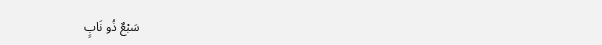سَبْعٌ ذُو نَابٍ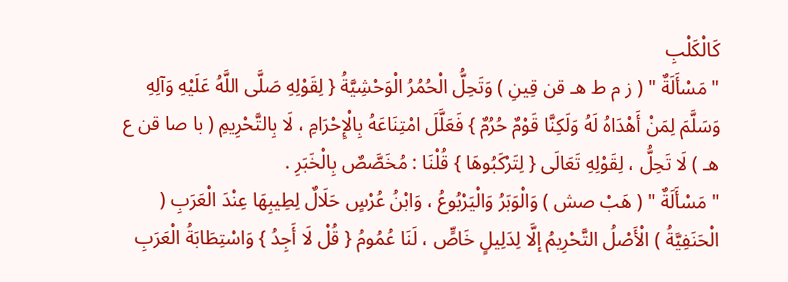كَالْكَلْبِ
" مَسْأَلَةٌ " ( ز م ط هـ قن قِينِ ) وَتَحِلُّ الْحُمُرُ الْوَحْشِيَّةُ { لِقَوْلِهِ صَلَّى اللَّهُ عَلَيْهِ وَآلِهِ وَسَلَّمَ لِمَنْ أَهْدَاهُ لَهُ وَلَكِنَّا قَوْمٌ حُرُمٌ } فَعَلَّلَ امْتِنَاعَهُ بِالْإِحْرَامِ ، لَا بِالتَّحْرِيمِ ( با صا قن ع هـ ) لَا تَحِلُّ ، لِقَوْلِهِ تَعَالَى { لِتَرْكَبُوهَا } قُلْنَا : مُخَصَّصٌ بِالْخَبَرِ .
" مَسْأَلَةٌ " ( هَبْ صش ) وَالْوَبَرُ وَالْيَرْبُوعُ ، وَابْنُ عُرْسٍ حَلَالٌ لِطِيبِهَا عِنْدَ الْعَرَبِ ( الْحَنَفِيَّةُ ) الْأَصْلُ التَّحْرِيمُ إلَّا لِدَلِيلٍ خَاصٍّ ، لَنَا عُمُومُ { قُلْ لَا أَجِدُ } وَاسْتِطَابَةُ الْعَرَبِ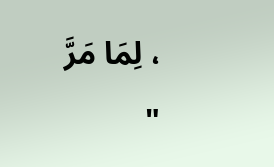، لِمَا مَرَّ "